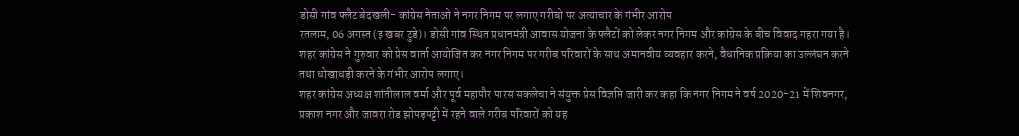डोसी गांव फ्लैट बेदखली- कांग्रेस नेताओ ने नगर निगम पर लगाए गरीबो पर अत्याचार के गंभीर आरोप
रतलाम, 06 अगस्त (इ खबर टुडे)। डोसी गांव स्थित प्रधानमंत्री आवास योजना के फ्लैटों को लेकर नगर निगम और कांग्रेस के बीच विवाद गहरा गया है। शहर कांग्रेस ने गुरुवार को प्रेस वार्ता आयोजित कर नगर निगम पर गरीब परिवारों के साथ अमानवीय व्यवहार करने, वैधानिक प्रक्रिया का उल्लंघन करने तथा धोखाधड़ी करने के गंभीर आरोप लगाए।
शहर कांग्रेस अध्यक्ष शांतीलाल वर्मा और पूर्व महापौर पारस सकलेचा ने संयुक्त प्रेस विज्ञप्ति जारी कर कहा कि नगर निगम ने वर्ष 2020-21 में शिवनगर, प्रकाश नगर और जावरा रोड झोपड़पट्टी में रहने वाले गरीब परिवारों को यह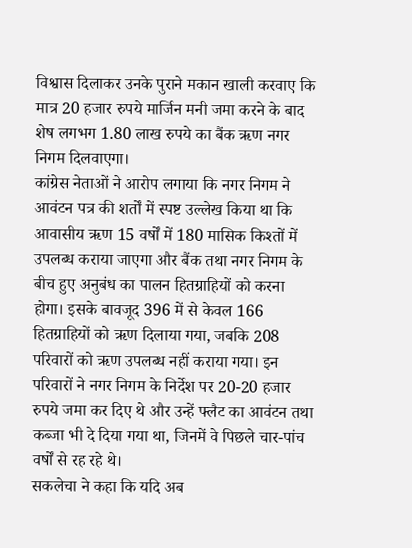विश्वास दिलाकर उनके पुराने मकान खाली करवाए कि मात्र 20 हजार रुपये मार्जिन मनी जमा करने के बाद शेष लगभग 1.80 लाख रुपये का बैंक ऋण नगर निगम दिलवाएगा।
कांग्रेस नेताओं ने आरोप लगाया कि नगर निगम ने आवंटन पत्र की शर्तों में स्पष्ट उल्लेख किया था कि आवासीय ऋण 15 वर्षों में 180 मासिक किश्तों में उपलब्ध कराया जाएगा और बैंक तथा नगर निगम के बीच हुए अनुबंध का पालन हितग्राहियों को करना होगा। इसके बावजूद 396 में से केवल 166 हितग्राहियों को ऋण दिलाया गया, जबकि 208 परिवारों को ऋण उपलब्ध नहीं कराया गया। इन परिवारों ने नगर निगम के निर्देश पर 20-20 हजार रुपये जमा कर दिए थे और उन्हें फ्लैट का आवंटन तथा कब्जा भी दे दिया गया था, जिनमें वे पिछले चार-पांच वर्षों से रह रहे थे।
सकलेचा ने कहा कि यदि अब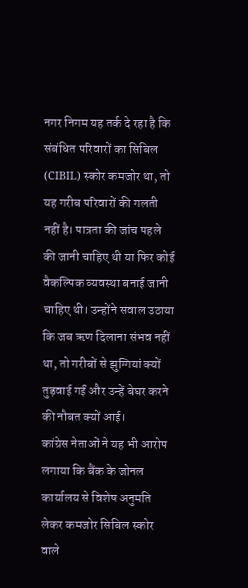नगर निगम यह तर्क दे रहा है कि संबंधित परिवारों का सिबिल (CIBIL) स्कोर कमजोर था, तो यह गरीब परिवारों की गलती नहीं है। पात्रता की जांच पहले की जानी चाहिए थी या फिर कोई वैकल्पिक व्यवस्था बनाई जानी चाहिए थी। उन्होंने सवाल उठाया कि जब ऋण दिलाना संभव नहीं था, तो गरीबों से झुग्गियां क्यों तुड़वाई गईं और उन्हें बेघर करने की नौबत क्यों आई।
कांग्रेस नेताओं ने यह भी आरोप लगाया कि बैंक के जोनल कार्यालय से विशेष अनुमति लेकर कमजोर सिबिल स्कोर वाले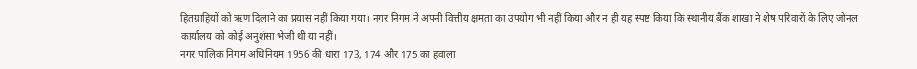हितग्राहियों को ऋण दिलाने का प्रयास नहीं किया गया। नगर निगम ने अपनी वित्तीय क्षमता का उपयोग भी नहीं किया और न ही यह स्पष्ट किया कि स्थानीय बैंक शाखा ने शेष परिवारों के लिए जोनल कार्यालय को कोई अनुशंसा भेजी थी या नहीं।
नगर पालिक निगम अधिनियम 1956 की धारा 173, 174 और 175 का हवाला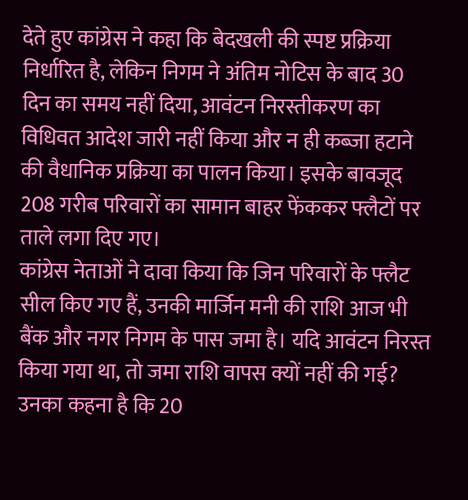देते हुए कांग्रेस ने कहा कि बेदखली की स्पष्ट प्रक्रिया निर्धारित है, लेकिन निगम ने अंतिम नोटिस के बाद 30 दिन का समय नहीं दिया, आवंटन निरस्तीकरण का विधिवत आदेश जारी नहीं किया और न ही कब्जा हटाने की वैधानिक प्रक्रिया का पालन किया। इसके बावजूद 208 गरीब परिवारों का सामान बाहर फेंककर फ्लैटों पर ताले लगा दिए गए।
कांग्रेस नेताओं ने दावा किया कि जिन परिवारों के फ्लैट सील किए गए हैं, उनकी मार्जिन मनी की राशि आज भी बैंक और नगर निगम के पास जमा है। यदि आवंटन निरस्त किया गया था, तो जमा राशि वापस क्यों नहीं की गई? उनका कहना है कि 20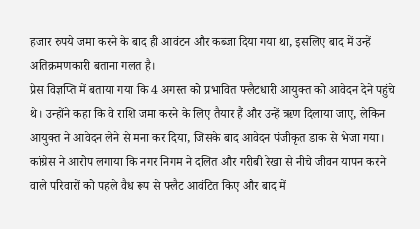हजार रुपये जमा करने के बाद ही आवंटन और कब्जा दिया गया था, इसलिए बाद में उन्हें अतिक्रमणकारी बताना गलत है।
प्रेस विज्ञप्ति में बताया गया कि 4 अगस्त को प्रभावित फ्लैटधारी आयुक्त को आवेदन देने पहुंचे थे। उन्होंने कहा कि वे राशि जमा करने के लिए तैयार हैं और उन्हें ऋण दिलाया जाए, लेकिन आयुक्त ने आवेदन लेने से मना कर दिया, जिसके बाद आवेदन पंजीकृत डाक से भेजा गया।
कांग्रेस ने आरोप लगाया कि नगर निगम ने दलित और गरीबी रेखा से नीचे जीवन यापन करने वाले परिवारों को पहले वैध रूप से फ्लैट आवंटित किए और बाद में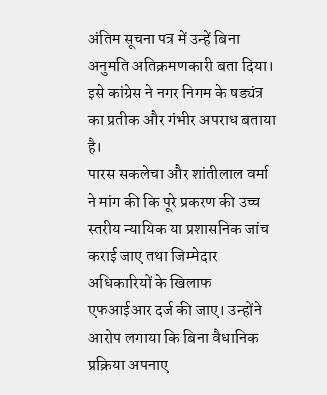अंतिम सूचना पत्र में उन्हें बिना अनुमति अतिक्रमणकारी बता दिया। इसे कांग्रेस ने नगर निगम के षड्यंत्र का प्रतीक और गंभीर अपराध बताया है।
पारस सकलेचा और शांतीलाल वर्मा ने मांग की कि पूरे प्रकरण की उच्च स्तरीय न्यायिक या प्रशासनिक जांच कराई जाए तथा जिम्मेदार अधिकारियों के खिलाफ एफआईआर दर्ज की जाए। उन्होंने आरोप लगाया कि बिना वैधानिक प्रक्रिया अपनाए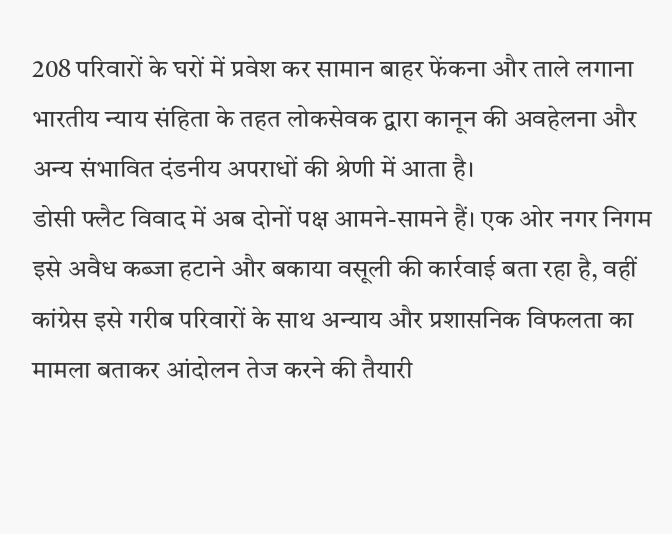208 परिवारों के घरों में प्रवेश कर सामान बाहर फेंकना और ताले लगाना भारतीय न्याय संहिता के तहत लोकसेवक द्वारा कानून की अवहेलना और अन्य संभावित दंडनीय अपराधों की श्रेणी में आता है।
डोसी फ्लैट विवाद में अब दोनों पक्ष आमने-सामने हैं। एक ओर नगर निगम इसे अवैध कब्जा हटाने और बकाया वसूली की कार्रवाई बता रहा है, वहीं कांग्रेस इसे गरीब परिवारों के साथ अन्याय और प्रशासनिक विफलता का मामला बताकर आंदोलन तेज करने की तैयारी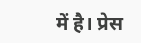में है। प्रेस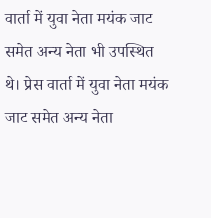वार्ता में युवा नेता मयंक जाट समेत अन्य नेता भी उपस्थित थे। प्रेस वार्ता में युवा नेता मयंक जाट समेत अन्य नेता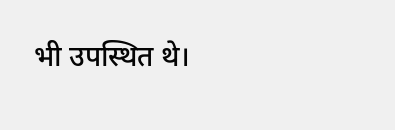भी उपस्थित थे।